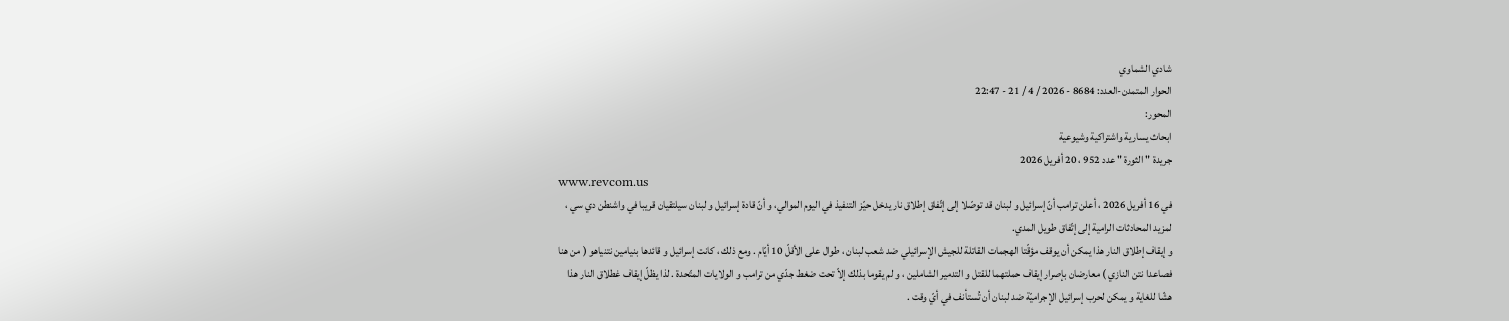شادي الشماوي
الحوار المتمدن-العدد: 8684 - 2026 / 4 / 21 - 22:47
المحور:
ابحاث يسارية واشتراكية وشيوعية
جريدة " الثورة " عدد 952 ، 20 أفريل 2026
www.revcom.us
في 16 أفريل 2026 ، أعلن ترامب أنّ إسرائيل و لبنان قد توصّلا إلى إتّفاق إطلاق نار يدخل حيّز التنفيذ في اليوم الموالي، و أنّ قادة إسرائيل و لبنان سيلتقيان قريبا في واشنطن دي سي ، لمزيد المحادثات الرامية إلى إتّفاق طويل المدي.
و إيقاف إطلاق النار هذا يمكن أن يوقف مؤقّتا الهجمات القاتلة للجيش الإسرائيلي ضد شعب لبنان ، طوال على الأقلّ 10 أيّام . ومع ذلك ، كانت إسرائيل و قائدها بنيامين نتنياهو ( من هنا فصاعدا نتن النازي ) معارضان بإصرار إيقاف حملتهما للقتل و التدمير الشاملين ، و لم يقوما بذلك إلاّ تحت ضغط جدّي من ترامب و الولايات المتّحدة . لذا يظلّ إيقاف غطلاق النار هذا هشّا للغاية و يمكن لحرب إسرائيل الإجراميّة ضد لبنان أن تُستأنف في أيّ وقت .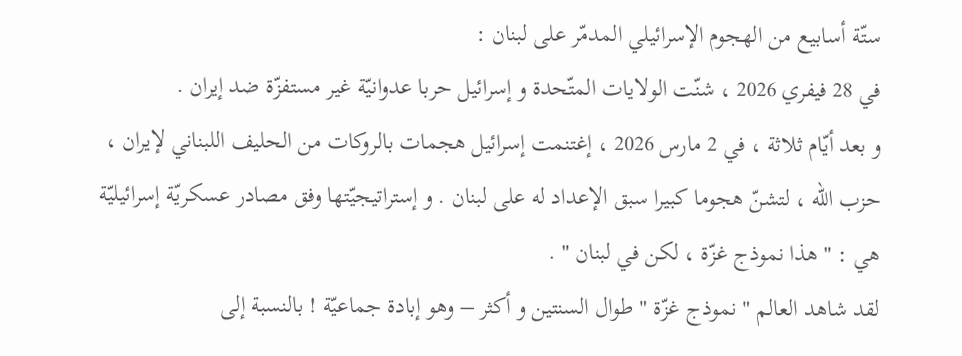ستّة أسابيع من الهجوم الإسرائيلي المدمّر على لبنان :
في 28 فيفري 2026 ، شنّت الولايات المتّحدة و إسرائيل حربا عدوانيّة غير مستفزّة ضد إيران .
و بعد أيّام ثلاثة ، في 2 مارس 2026 ، إغتنمت إسرائيل هجمات بالروكات من الحليف اللبناني لإيران ، حزب الله ، لتشنّ هجوما كبيرا سبق الإعداد له على لبنان . و إستراتيجيّتها وفق مصادر عسكريّة إسرائيليّة هي : " هذا نموذج غزّة ، لكن في لبنان " .
لقد شاهد العالم " نموذج غزّة " طوال السنتين و أكثر – وهو إبادة جماعيّة ! بالنسبة إلى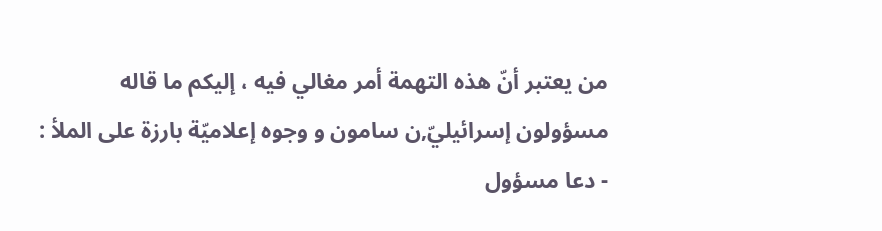من يعتبر أنّ هذه التهمة أمر مغالي فيه ، إليكم ما قاله مسؤولون إسرائيليّ,ن سامون و وجوه إعلاميّة بارزة على الملأ :
- دعا مسؤول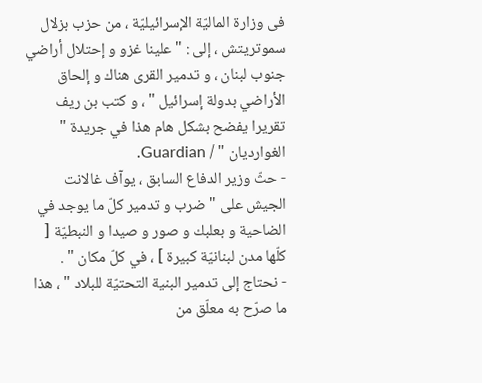فى وزارة الماليّة الإسرائيليّة ، من حزب بزلال سموتريتش ، إلى : " علينا غزو و إحتلال أراضي جنوب لبنان ، و تدمير القرى هناك و إلحاق الأراضي بدولة إسرائيل " ، و كتب بن ريف تقريرا يفضح بشكل هام هذا في جريدة " الغوارديان " / Guardian.
- حثّ وزير الدفاع السابق ، يوآف غالانت الجيش على " ضرب و تدمير كلّ ما يوجد في الضاحية و بعلبك و صور و صيدا و النبطيّة [ كلّها مدن لبنانيّة كبيرة ] ، في كلّ مكان " .
- نحتاج إلى تدمير البنية التحتيّة للبلاد " ، هذا ما صرّح به معلّق من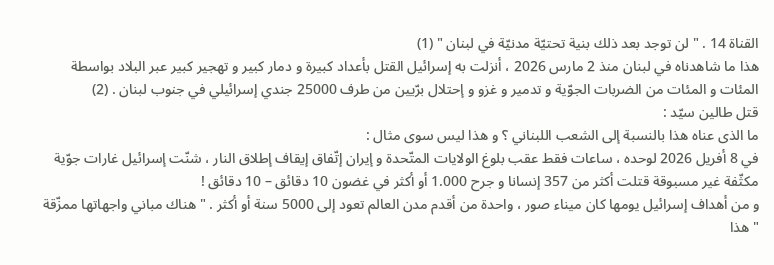القناة 14 . " لن توجد بعد ذلك بنية تحتيّة مدنيّة في لبنان " (1)
هذا ما شاهدناه في لبنان منذ 2 مارس 2026 ، أنزلت به إسرائيل القتل بأعداد كبيرة و دمار كبير و تهجير كبير عبر البلاد بواسطة المئات و المئات من الضربات الجوّية و تدمير و غزو و إحتلال برّيين من طرف 25000 جندي إسرائيلي في جنوب لبنان . (2)
قتل طالين سيّد :
ما الذى عناه هذا بالنسبة إلى الشعب اللبناني ؟ و هذا ليس سوى مثال :
في 8 أفريل 2026 لوحده ، ساعات فقط عقب بلوغ الولايات المتّحدة و إيران إتّفاق إيقاف إطلاق النار ، شنّت إسرائيل غارات جوّية مكثّفة غير مسبوقة قتلت أكثر من 357 إنسانا و جرح 1.000 أو أكثر في غضون 10 دقائق – 10 دقائق !
و من أهداف إسرائيل يومها كان ميناء صور ، واحدة من أقدم مدن العالم تعود إلى 5000 سنة أو أكثر . " هناك مباني واجهاتها ممزّقة " هذا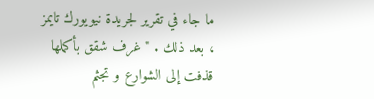ما جاء في تقرير لجريدة نيويورك تايمز ، بعد ذلك . " غرف شقق بأكملها قذفت إلى الشوارع و تجثم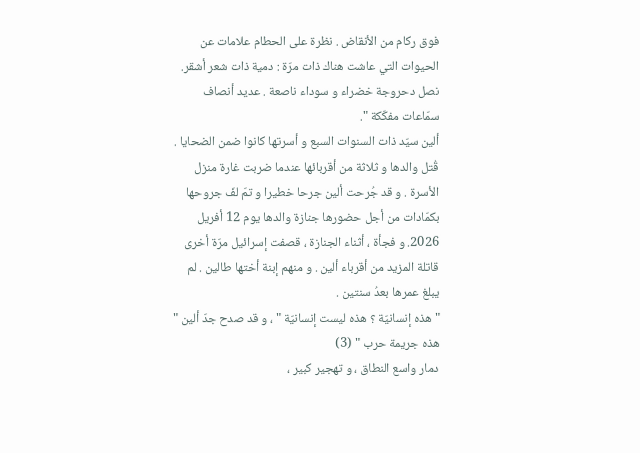فوق ركام من الأنقاض . نظرة على الحطام علامات عن الحيوات التي عاشت هناك ذات مرّة : دمية ذات شعر أشقر. نصل دحروجة خضراء و سوداء ناصعة . عديد أنصاف سمّاعات مفكّكة ".
ألين سيّد ذات السنوات السبع و أسرتها كانوا ضمن الضحايا . قُتل والدها و ثلاثة من أقربائها عندما ضربت غارة منزل الأسرة . و قد جُرحت ألين جرحا خطيرا و تمّ لفّ جروحها بكمّادات من أجل حضورها جنازة والدها يوم 12 أفريل 2026. و فجأة ، أثناء الجنازة ، قصفت إسرائيل مرّة أخرى قاتلة المزيد من أقرباء ألين . و منهم إبنة أختها طالين . لم يبلغ عمرها بعدُ سنتين .
" هذه إنسانيّة ؟ هذه ليست إنسانيّة " ، و قد صدح جدّ ألين " هذه جريمة حرب " (3)
دمار واسع النطاق ، و تهجير كبير ،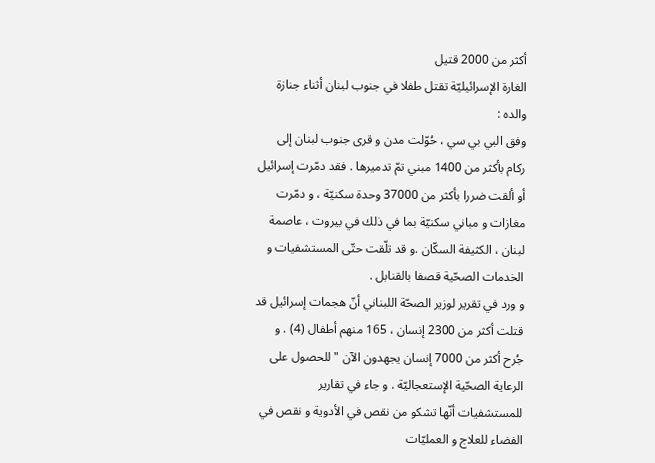أكثر من 2000 قتيل
الغارة الإسرائيليّة تقتل طفلا في جنوب لبنان أثناء جنازة والده :
وفق البي بي سي ، حُوّلت مدن و قرى جنوب لبنان إلى ركام بأكثر من 1400 مبني تمّ تدميرها . فقد دمّرت إسرائيل أو ألقت ضررا بأكثر من 37000 وحدة سكنيّة ، و دمّرت مغازات و مباني سكنيّة بما في ذلك في بيروت ، عاصمة لبنان ، الكثيفة السكّان .و قد تلّقت حتّى المستشفيات و الخدمات الصحّية قصفا بالقنابل .
و ورد في تقرير لوزير الصحّة اللبناني أنّ هجمات إسرائيل قد قتلت أكثر من 2300 إنسان ، 165 منهم أطفال (4) . و جُرح أكثر من 7000 إنسان يجهدون الآن " للحصول على الرعاية الصحّية الإستعجاليّة . و جاء في تقارير للمستشفيات أنّها تشكو من نقص في الأدوية و نقص في الفضاء للعلاج و العمليّات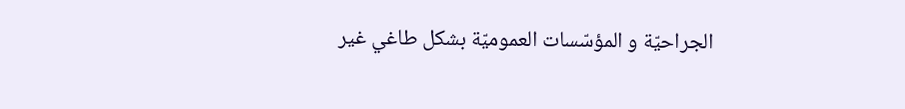الجراحيّة و المؤسّسات العموميّة بشكل طاغي غير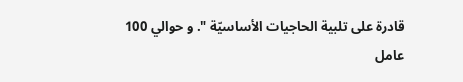قادرة على تلبية الحاجيات الأساسيّة ". و حوالي 100 عامل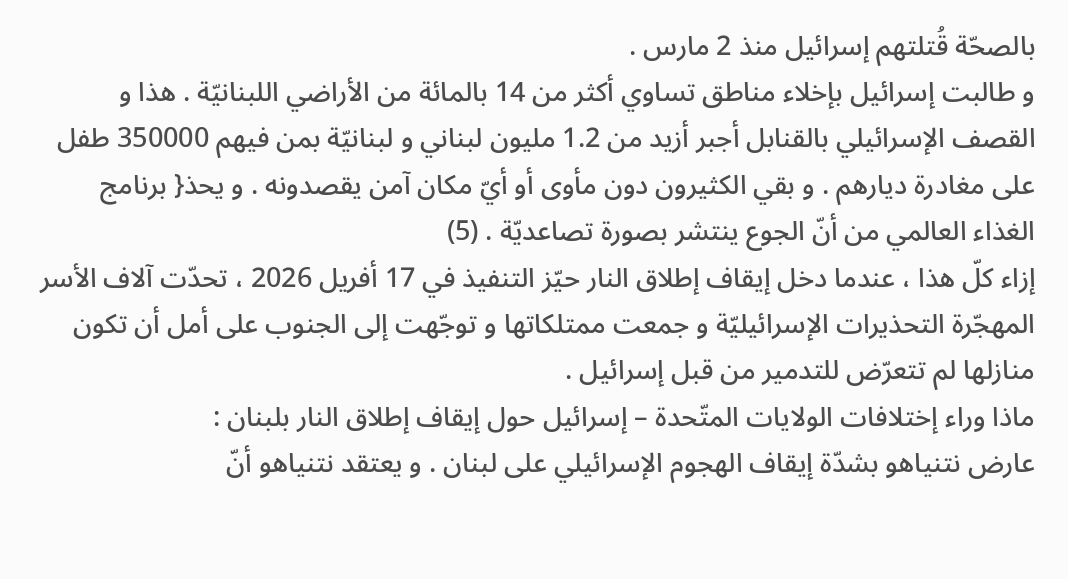بالصحّة قُتلتهم إسرائيل منذ 2 مارس .
و طالبت إسرائيل بإخلاء مناطق تساوي أكثر من 14 بالمائة من الأراضي اللبنانيّة . هذا و القصف الإسرائيلي بالقنابل أجبر أزيد من 1.2 مليون لبناني و لبنانيّة بمن فيهم 350000 طفل على مغادرة ديارهم . و بقي الكثيرون دون مأوى أو أيّ مكان آمن يقصدونه . و يحذ{ برنامج الغذاء العالمي من أنّ الجوع ينتشر بصورة تصاعديّة . (5)
إزاء كلّ هذا ، عندما دخل إيقاف إطلاق النار حيّز التنفيذ في 17 أفريل 2026 ، تحدّت آلاف الأسر المهجّرة التحذيرات الإسرائيليّة و جمعت ممتلكاتها و توجّهت إلى الجنوب على أمل أن تكون منازلها لم تتعرّض للتدمير من قبل إسرائيل .
ماذا وراء إختلافات الولايات المتّحدة – إسرائيل حول إيقاف إطلاق النار بلبنان :
عارض نتنياهو بشدّة إيقاف الهجوم الإسرائيلي على لبنان . و يعتقد نتنياهو أنّ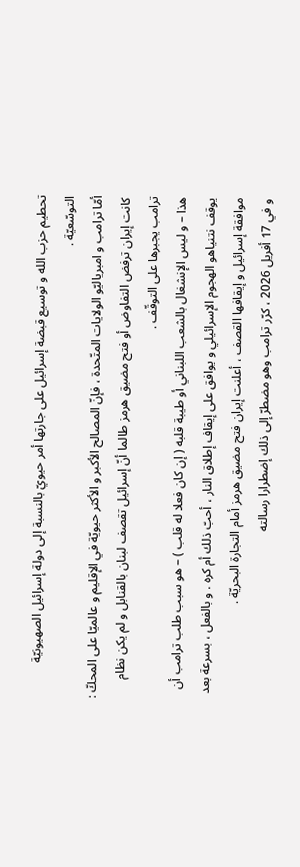تحطيم حزب الله و توسيع قبضة إسرائيل على جارتها أمر حيويّ بالنسبة إلى دولة إسرائيل الصهيونيّة التوسّعيّة .
أمّا ترامب و امبرياليّو الولايات المتّحدة ، فإنّ المصالح الأكبر و الأكثر حيويّة في الإقليم و عالميّا على المحكّ : كانت إيران ترفض التفاوض أو فتح مضيق هرمز طالما أنّ إسرائيل تقصف لبنان بالقنابل و لم يكن نظام ترامب يجبرها على التوقّف .
هذا – و ليس الإنشغال بالشعب اللبناني أو طيبة قلبه ( إن كان فعلا له قلب ) – هو سبب طلب ترامب أن يوقف نتنياهو الهجوم الإسرائيلي و يوافق على إيقاف إطلاق النار ، أحبّ ذلك أم كره . و بالفعل ، بسرعة بعد موافقة إسرائيل و إيقافها القصف ، أعلنت إيران فتح مضيق هرمز أمام التجارة البحريّة .
و في 17 أفريل 2026 ، كرّر ترامب وهو مضطرّ إلى ذلك إضطرارا رسالته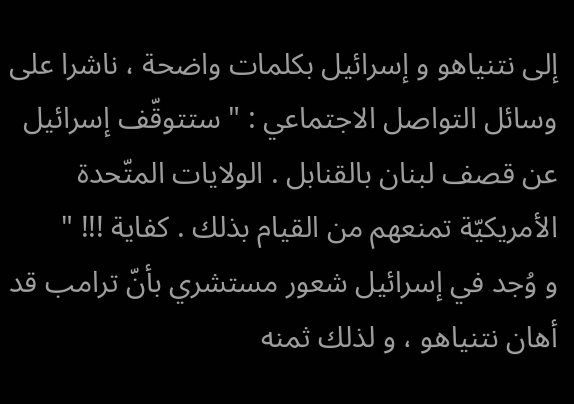إلى نتنياهو و إسرائيل بكلمات واضحة ، ناشرا على وسائل التواصل الاجتماعي : " ستتوقّف إسرائيل عن قصف لبنان بالقنابل . الولايات المتّحدة الأمريكيّة تمنعهم من القيام بذلك . كفاية !!! "
و وُجد في إسرائيل شعور مستشري بأنّ ترامب قد أهان نتنياهو ، و لذلك ثمنه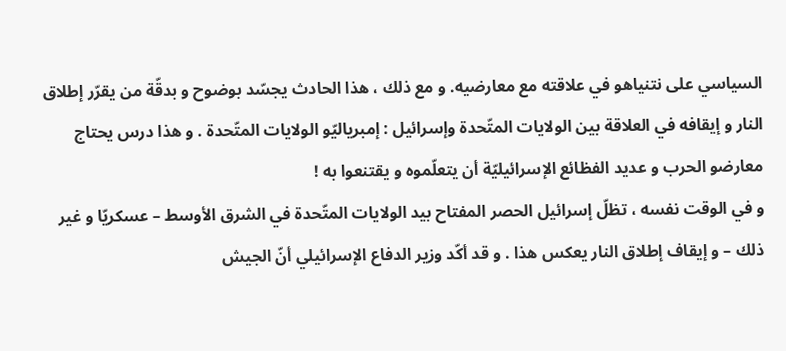السياسي على نتنياهو في علاقته مع معارضيه. و مع ذلك ، هذا الحادث يجسّد بوضوح و بدقّة من يقرّر إطلاق النار و إيقافه في العلاقة بين الولايات المتّحدة وإسرائيل : إمبرياليّو الولايات المتّحدة . و هذا درس يحتاج معارضو الحرب و عديد الفظائع الإسرائيليّة أن يتعلّموه و يقتنعوا به !
و في الوقت نفسه ، تظلّ إسرائيل الحصر المفتاح بيد الولايات المتّحدة في الشرق الأوسط – عسكريّا و غير ذلك – و إيقاف إطلاق النار يعكس هذا . و قد أكّد وزير الدفاع الإسرائيلي أنّ الجيش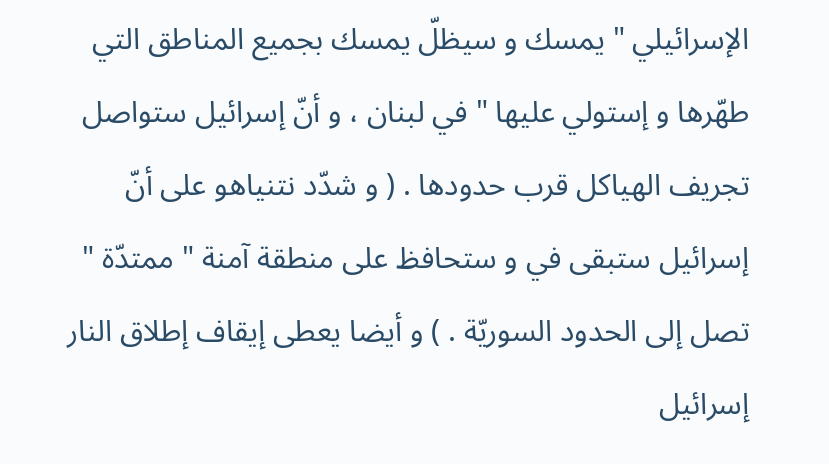الإسرائيلي " يمسك و سيظلّ يمسك بجميع المناطق التي طهّرها و إستولي عليها " في لبنان ، و أنّ إسرائيل ستواصل تجريف الهياكل قرب حدودها . ( و شدّد نتنياهو على أنّ إسرائيل ستبقى في و ستحافظ على منطقة آمنة " ممتدّة " تصل إلى الحدود السوريّة . ) و أيضا يعطى إيقاف إطلاق النار إسرائيل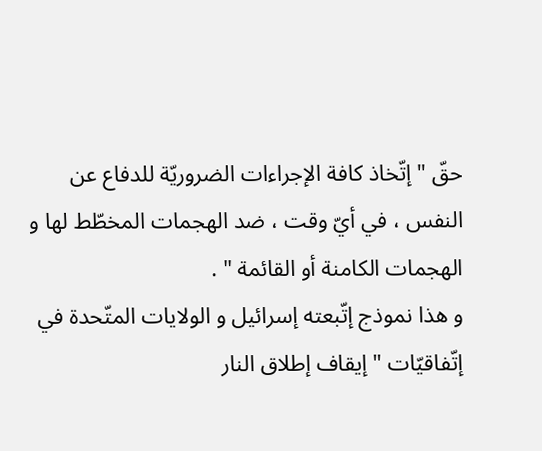حقّ " إتّخاذ كافة الإجراءات الضروريّة للدفاع عن النفس ، في أيّ وقت ، ضد الهجمات المخطّط لها و الهجمات الكامنة أو القائمة " .
و هذا نموذج إتّبعته إسرائيل و الولايات المتّحدة في إتّفاقيّات " إيقاف إطلاق النار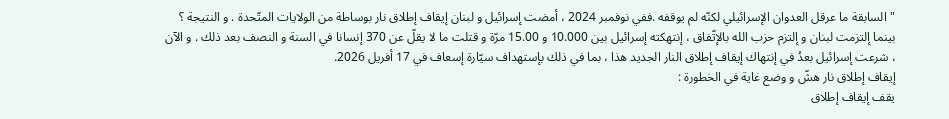" السابقة ما عرقل العدوان الإسرائيلي لكنّه لم يوقفه .ففي نوفمبر 2024 ، أمضت إسرائيل و لبنان إيقاف إطلاق نار بوساطة من الولايات المتّحدة . و النتيجة ؟ بينما إلتزمت لبنان و إلتزم حزب الله بالإتّفاق ، إنتهكته إسرائيل بين 10.000 و 15.00 مرّة و قتلت ما لا يقلّ عن 370 إنسانا في السنة و النصف بعد ذلك . و الآن ، شرعت إسرائيل بعدُ في إنتهاك إيقاف إطلاق النار الجديد هذا ، بما في ذلك بإستهداف سيّارة إسعاف في 17 أفريل 2026.
إيقاف إطلاق نار هشّ و وضع غاية في الخطورة :
يقف إيقاف إطلاق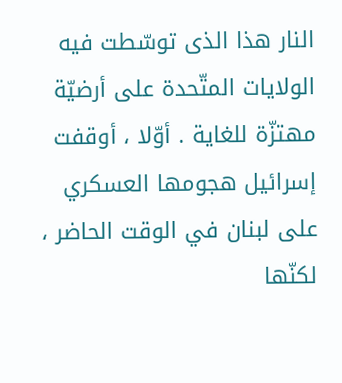النار هذا الذى توسّطت فيه الولايات المتّحدة على أرضيّة مهتزّة للغاية . أوّلا ، أوقفت إسرائيل هجومها العسكري على لبنان في الوقت الحاضر ، لكنّها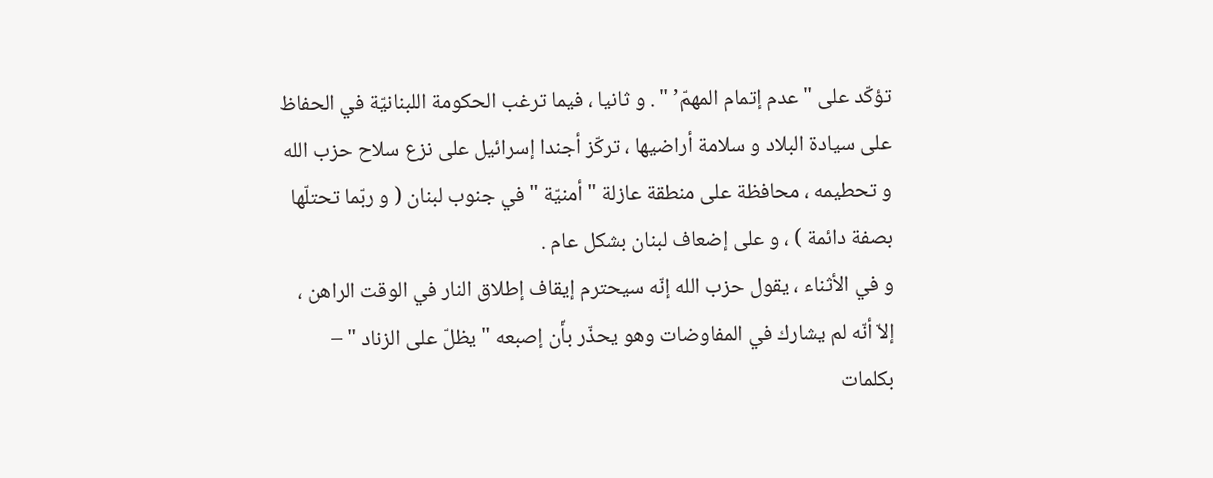تؤكّد على " عدم إتمام المهمّ’ " . و ثانيا ، فيما ترغب الحكومة اللبنانيّة في الحفاظ على سيادة البلاد و سلامة أراضيها ، تركّز أجندا إسرائيل على نزع سلاح حزب الله و تحطيمه ، محافظة على منطقة عازلة " أمنيّة " في جنوب لبنان ( و ربّما تحتلّها بصفة دائمة ) ، و على إضعاف لبنان بشكل عام .
و في الأثناء ، يقول حزب الله إنّه سيحترم إيقاف إطلاق النار في الوقت الراهن ، إلاّ أنّه لم يشارك في المفاوضات وهو يحذّر بأّن إصبعه " يظلّ على الزناد " – بكلمات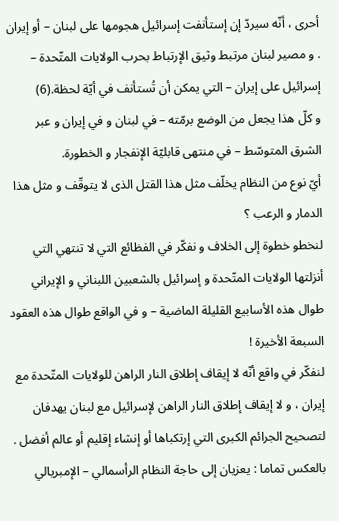أحرى ، أنّه سيردّ إن إستأنفت إسرائيل هجومها على لبنان – أو إيران . و مصير لبنان مرتبط وثيق الإرتباط بحرب الولايات المتّحدة – إسرائيل على إيران – التي يمكن أن تُستأنف في أيّة لحظة.(6)
و كلّ هذا يجعل من الوضع برمّته – في لبنان و في إيران و عبر الشرق المتوسّط – في منتهى قابليّة الإنفجار و الخطورة.
أيّ نوع من النظام يخلّف مثل هذا القتل الذى لا يتوقّف و مثل هذا الدمار و الرعب ؟
لنخطو خطوة إلى الخلاف و نفكّر في الفظائع التي لا تنتهي التي أنزلتها الولايات المتّحدة و إسرائيل بالشعبين اللبناني و الإيراني طوال هذه الأسابيع القليلة الماضية – و في الواقع طوال هذه العقود السبعة الأخيرة !
لنفكّر في واقع أنّه لا إيقاف إطلاق النار الراهن للولايات المتّحدة مع إيران ، و لا إيقاف إطلاق النار الراهن لإسرائيل مع لبنان يهدفان لتصحيح الجرائم الكبرى التي إرتكباها أو إنشاء إقليم أو عالم أفضل . بالعكس تماما : يعزيان إلى حاجة النظام الرأسمالي – الإمبريالي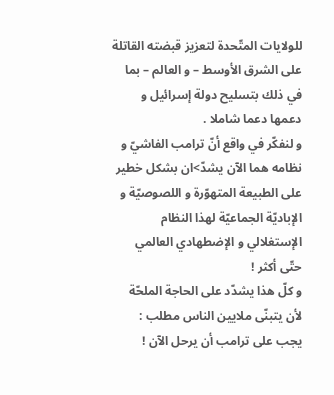للولايات المتّحدة لتعزيز قبضته القاتلة على الشرق الأوسط – و العالم – بما في ذلك بتسليح دولة إسرائيل و دعمها دعما شاملا .
و لنفكّر في واقع أنّ ترامب الفاشيّ و نظامه هما الآن يشدّ>ان بشكل خطير على الطبيعة المتهوّرة و اللصوصيّة و الإباديّة الجماعيّة لهذا النظام الإستغلالي و الإضطهادي العالمي حتّى أكثر !
و كلّ هذا يشدّد على الحاجة الملحّة لأن يتبنّى ملايين الناس مطلب : يجب على ترامب أن يرحل الآن !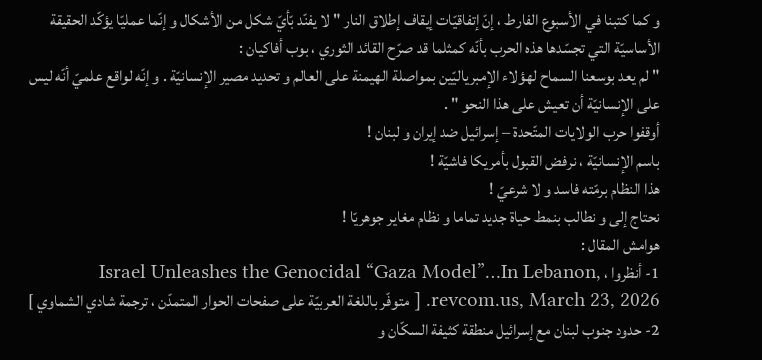و كما كتبنا في الأسبوع الفارط ، إنّ إتفاقيّات إيقاف إطلاق النار " لا يفنّد بّأيّ شكل من الأشكال و إنّما عمليّا يؤكّد الحقيقة الأساسيّة التي تجسّدها هذه الحرب بأنّه كمثلما قد صرّح القائد الثوري ، بوب أفاكيان :
" لم يعد بوسعنا السماح لهؤلاء الإمبرياليّين بمواصلة الهيمنة على العالم و تحديد مصير الإنسانيّة . و إنّه لواقع علميّ أنّه ليس على الإنسانيّة أن تعيش على هذا النحو " .
أوقفوا حرب الولايات المتّحدة – إسرائيل ضد إيران و لبنان !
باسم الإنسانيّة ، نرفض القبول بأمريكا فاشيّة !
هذا النظام برمّته فاسد و لا شرعيّ !
نحتاج إلى و نطالب بنمط حياة جديد تماما و نظام مغاير جوهريّا !
هوامش المقال :
1- أنظروا ، Israel Unleashes the Genocidal “Gaza Model”…In Lebanon, revcom.us, March 23, 2026. [ متوفّر باللغة العربيّة على صفحات الحوار المتمدّن ، ترجمة شادي الشماوي ]
2- حدود جنوب لبنان مع إسرائيل منطقة كثيفة السكّان و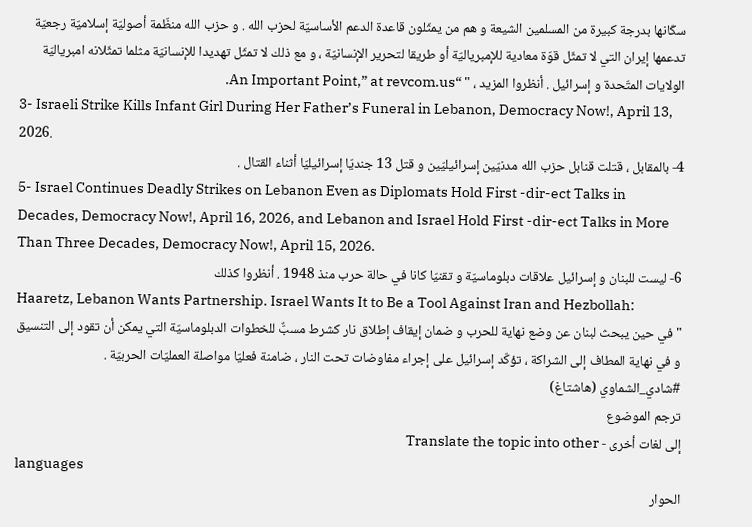سكّانها بدرجة كبيرة من المسلمين الشيعة و هم من يمثّلون قاعدة الدعم الأساسيّة لحزب الله . و حزب الله منظّمة أصوليّة إسلاميّة رجعيّة تدعمها إيران التي لا تمثّل قوّة معادية للإمبرياليّة أو طريقا لتحرير الإنسانيّة ، و مع ذلك لا تمثّل تهديدا للإنسانيّة مثلما تمثّلانه امبرياليّة الولايات المتّحدة و إسرائيل . أنظروا المزيد ، " “An Important Point,” at revcom.us.
3- Israeli Strike Kills Infant Girl During Her Father’s Funeral in Lebanon, Democracy Now!, April 13, 2026.
4- بالمقابل ، قتلت قنابل حزب الله مدنيّين إسرائيليّين و قتل 13 جنديّا إسرائيليّا أثناء القتال .
5- Israel Continues Deadly Strikes on Lebanon Even as Diplomats Hold First -dir-ect Talks in Decades, Democracy Now!, April 16, 2026, and Lebanon and Israel Hold First -dir-ect Talks in More Than Three Decades, Democracy Now!, April 15, 2026.
6- ليست للبنان و إسرائيل علاقات دبلوماسيّة و تقنيّا كانا في حالة حرب منذ 1948 . أنظروا كذلك
Haaretz, Lebanon Wants Partnership. Israel Wants It to Be a Tool Against Iran and Hezbollah:
" في حين يبحث لبنان عن وضع نهاية للحرب و ضمان إيقاف إطلاق نار كشرط مسبٌّ للخطوات الدبلوماسيّة التي يمكن أن تقود إلى التنسيق و في نهاية المطاف إلى الشراكة ، تؤكّد إسرائيل على إجراء مفاوضات تحت النار ، ضامنة فعليّا مواصلة العمليّات الحربيّة .
#شادي_الشماوي (هاشتاغ)
ترجم الموضوع
إلى لغات أخرى - Translate the topic into other
languages
الحوار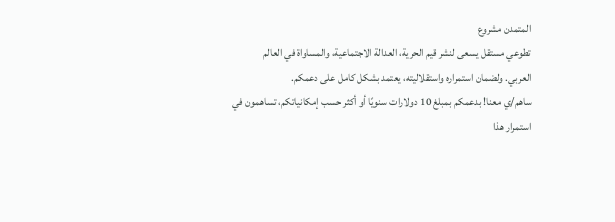المتمدن مشروع
تطوعي مستقل يسعى لنشر قيم الحرية، العدالة الاجتماعية، والمساواة في العالم
العربي. ولضمان استمراره واستقلاليته، يعتمد بشكل كامل على دعمكم.
ساهم/ي معنا! بدعمكم بمبلغ 10 دولارات سنويًا أو أكثر حسب إمكانياتكم، تساهمون في
استمرار هذا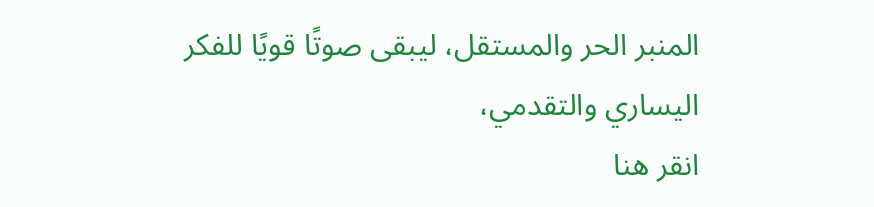المنبر الحر والمستقل، ليبقى صوتًا قويًا للفكر اليساري والتقدمي،
انقر هنا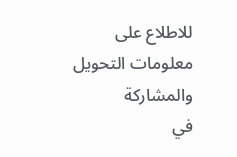للاطلاع على معلومات التحويل والمشاركة
في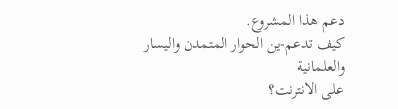دعم هذا المشروع.
كيف تدعم-ين الحوار المتمدن واليسار والعلمانية
على الانترنت؟